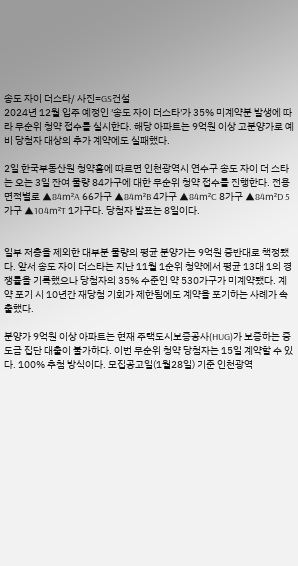송도 자이 더스타/ 사진=GS건설
2024년 12월 입주 예정인 '송도 자이 더스타'가 35% 미계약분 발생에 따라 무순위 청약 접수를 실시한다. 해당 아파트는 9억원 이상 고분양가로 예비 당첨자 대상의 추가 계약에도 실패했다.

2일 한국부동산원 청약홈에 따르면 인천광역시 연수구 송도 자이 더 스타는 오는 3일 잔여 물량 84가구에 대한 무순위 청약 접수를 진행한다. 전용면적별로 ▲84㎡A 66가구 ▲84㎡B 4가구 ▲84㎡C 8가구 ▲84㎡D 5가구 ▲104㎡T 1가구다. 당첨자 발표는 8일이다.


일부 저층을 제외한 대부분 물량의 평균 분양가는 9억원 중반대로 책정됐다. 앞서 송도 자이 더스타는 지난 11월 1순위 청약에서 평균 13대 1의 경쟁률을 기록했으나 당첨자의 35% 수준인 약 530가구가 미계약됐다. 계약 포기 시 10년간 재당첨 기회가 제한됨에도 계약을 포기하는 사례가 속출했다.

분양가 9억원 이상 아파트는 현재 주택도시보증공사(HUG)가 보증하는 중도금 집단 대출이 불가하다. 이번 무순위 청약 당첨자는 15일 계약할 수 있다. 100% 추첨 방식이다. 모집공고일(1월28일) 기준 인천광역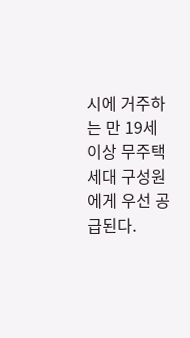시에 거주하는 만 19세 이상 무주택세대 구성원에게 우선 공급된다.